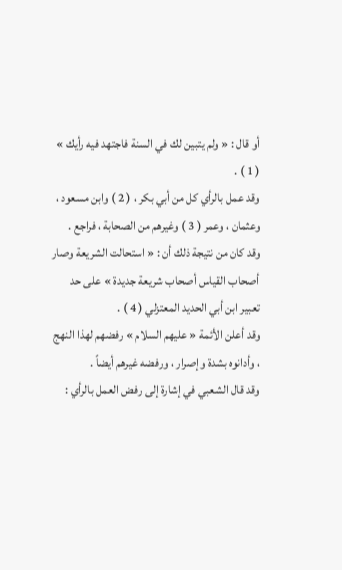أو قال : « ولم يتبين لك في السنة فاجتهد فيه رأيك » ( 1 ) .
وقد عمل بالرأي كل من أبي بكر ، ( 2 ) وابن مسعود ، وعثمان ، وعمر ( 3 ) وغيرهم من الصحابة ، فراجع .
وقد كان من نتيجة ذلك أن : « استحالت الشريعة وصار أصحاب القياس أصحاب شريعة جديدة » على حد تعبير ابن أبي الحديد المعتزلي ( 4 ) .
وقد أعلن الأئمة « عليهم السلام » رفضهم لهذا النهج ، وأدانوه بشدة وإصرار ، ورفضه غيرهم أيضاً .
وقد قال الشعبي في إشارة إلى رفض العمل بالرأي :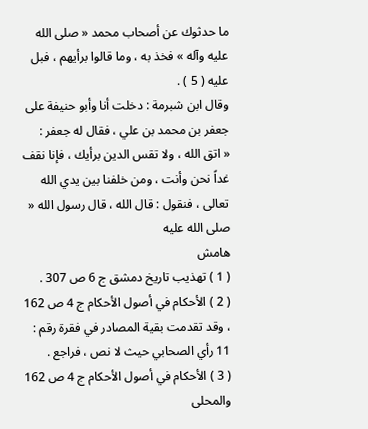ما حدثوك عن أصحاب محمد « صلى الله عليه وآله » فخذ به ، وما قالوا برأيهم ، فبل عليه ( 5 ) .
وقال ابن شبرمة : دخلت أنا وأبو حنيفة على جعفر بن محمد بن علي ، فقال له جعفر :
« اتق الله ، ولا تقس الدين برأيك ، فإنا نقف غداً نحن وأنت ، ومن خلفنا بين يدي الله تعالى ، فنقول : قال الله ، قال رسول الله « صلى الله عليه
هامش
( 1 ) تهذيب تاريخ دمشق ج 6 ص 307 .
( 2 ) الأحكام في أصول الأحكام ج 4 ص 162 ، وقد تقدمت بقية المصادر في فقرة رقم : 11 رأي الصحابي حيث لا نص ، فراجع .
( 3 ) الأحكام في أصول الأحكام ج 4 ص 162 والمحلى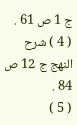ج 1 ص 61 .
( 4 ) شرح النهج ج 12 ص 84 .
( 5 )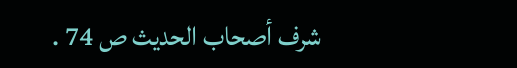شرف أصحاب الحديث ص 74 .